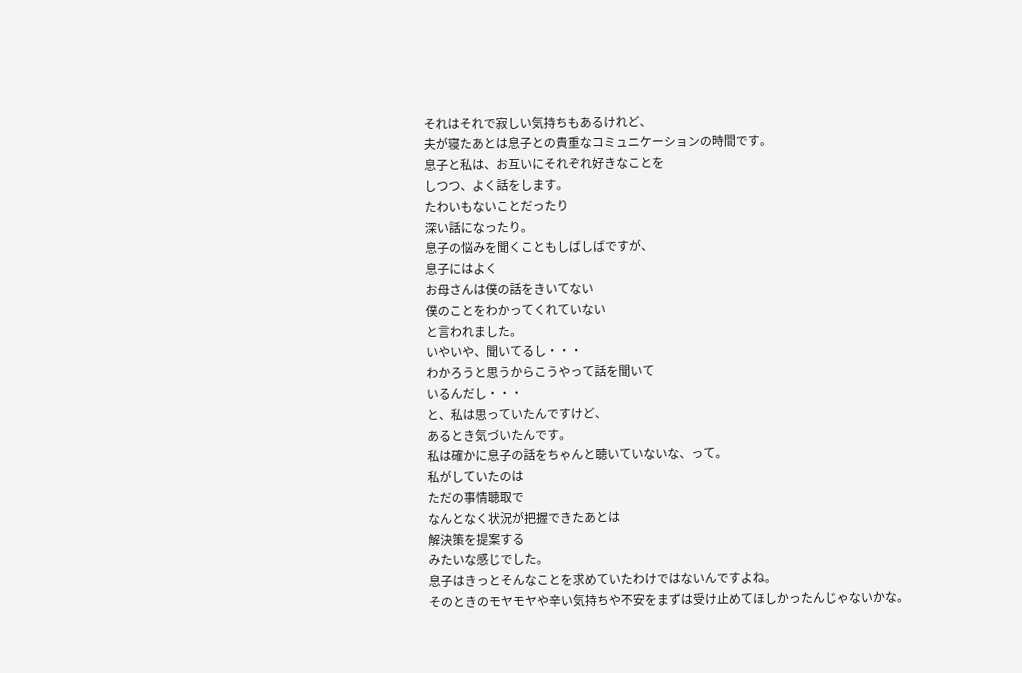それはそれで寂しい気持ちもあるけれど、
夫が寝たあとは息子との貴重なコミュニケーションの時間です。
息子と私は、お互いにそれぞれ好きなことを
しつつ、よく話をします。
たわいもないことだったり
深い話になったり。
息子の悩みを聞くこともしばしばですが、
息子にはよく
お母さんは僕の話をきいてない
僕のことをわかってくれていない
と言われました。
いやいや、聞いてるし・・・
わかろうと思うからこうやって話を聞いて
いるんだし・・・
と、私は思っていたんですけど、
あるとき気づいたんです。
私は確かに息子の話をちゃんと聴いていないな、って。
私がしていたのは
ただの事情聴取で
なんとなく状況が把握できたあとは
解決策を提案する
みたいな感じでした。
息子はきっとそんなことを求めていたわけではないんですよね。
そのときのモヤモヤや辛い気持ちや不安をまずは受け止めてほしかったんじゃないかな。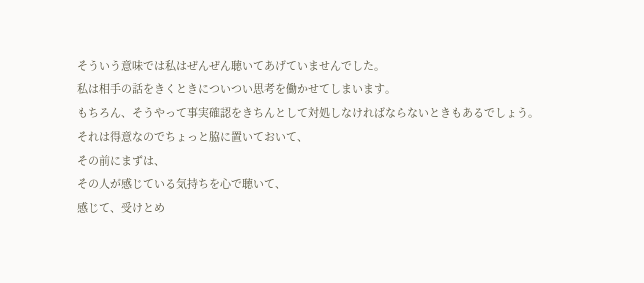そういう意味では私はぜんぜん聴いてあげていませんでした。
私は相手の話をきくときについつい思考を働かせてしまいます。
もちろん、そうやって事実確認をきちんとして対処しなければならないときもあるでしょう。
それは得意なのでちょっと脇に置いておいて、
その前にまずは、
その人が感じている気持ちを心で聴いて、
感じて、受けとめ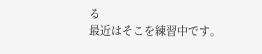る
最近はそこを練習中です。